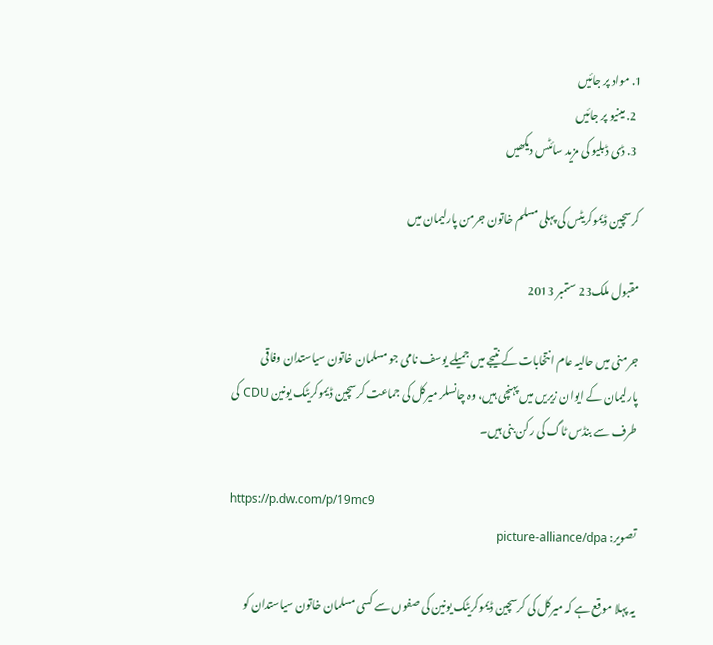1. مواد پر جائیں
  2. مینیو پر جائیں
  3. ڈی ڈبلیو کی مزید سائٹس دیکھیں

کرسچین ڈیموکریٹس کی پہلی مسلم خاتون جرمن پارلیمان میں

مقبول ملک23 ستمبر 2013

جرمنی میں حالیہ عام انتخابات کے نتیجے میں جمیلے یوسف نامی جو مسلمان خاتون سیاستدان وفاقی پارلیمان کے ایوان زیریں میں پہنچی ہیں، وہ چانسلر میرکل کی جماعت کرسچین ڈیموکریٹک یونین CDU کی طرف سے بنڈس ٹاگ کی رکن بنی ہیں۔

https://p.dw.com/p/19mc9
تصویر: picture-alliance/dpa

یہ پہلا موقع ہے کہ میرکل کی کرسچین ڈیموکریٹک یونین کی صفوں سے کسی مسلمان خاتون سیاستدان کو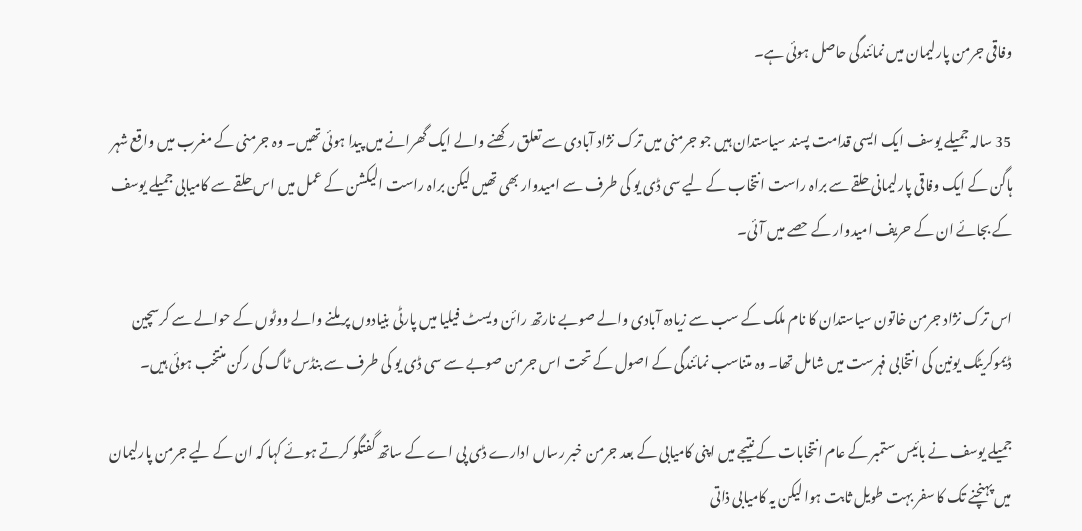وفاقی جرمن پارلیمان میں نمائندگی حاصل ہوئی ہے۔

35 سالہ جمیلے یوسف ایک ایسی قدامت پسند سیاستدان ہیں جو جرمنی میں ترک نژاد آبادی سے تعلق رکھنے والے ایک گھرانے میں پیدا ہوئی تھیں۔ وہ جرمنی کے مغرب میں واقع شہر ہاگن کے ایک وفاقی پارلیمانی حلقے سے براہ راست انتخاب کے لیے سی ڈی یو کی طرف سے امیدوار بھی تھیں لیکن براہ راست الیکشن کے عمل میں اس حلقے سے کامیابی جمیلے یوسف کے بجائے ان کے حریف امیدوار کے حصے میں آئی۔

اس ترک نژاد جرمن خاتون سیاستدان کا نام ملک کے سب سے زیادہ آبادی والے صوبے نارتھ رائن ویسٹ فیلیا میں پارٹی بنیادوں پر ملنے والے ووٹوں کے حوالے سے کرسچین ڈیموکریٹک یونین کی انتخابی فہرست میں شامل تھا۔ وہ متناسب نمائندگی کے اصول کے تحت اس جرمن صوبے سے سی ڈی یو کی طرف سے بنڈس ٹاگ کی رکن منتخب ہوئی ہیں۔

جمیلے یوسف نے بائیس ستمبر کے عام انتخابات کے نتیجے میں اپنی کامیابی کے بعد جرمن خبر رساں ادارے ڈی پی اے کے ساتھ گفتگو کرتے ہوئے کہا کہ ان کے لیے جرمن پارلیمان میں پہنچنے تک کا سفر بہت طویل ثابت ہوا لیکن یہ کامیابی ذاتی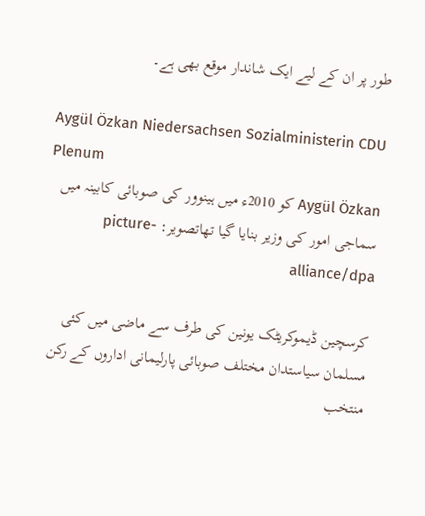طور پر ان کے لیے ایک شاندار موقع بھی ہے۔

Aygül Özkan Niedersachsen Sozialministerin CDU Plenum
Aygül Özkan کو 2010ء میں ہینوور کی صوبائی کابینہ میں سماجی امور کی وزیر بنایا گیا تھاتصویر: picture-alliance/dpa

کرسچین ڈیموکریٹک یونین کی طرف سے ماضی میں کئی مسلمان سیاستدان مختلف صوبائی پارلیمانی اداروں کے رکن منتخب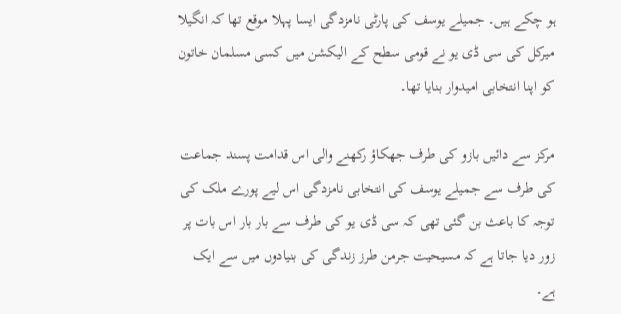ہو چکے ہیں۔ جمیلے یوسف کی پارٹی نامزدگی ایسا پہلا موقع تھا کہ انگیلا میرکل کی سی ڈی یو نے قومی سطح کے الیکشن میں کسی مسلمان خاتون کو اپنا انتخابی امیدوار بنایا تھا۔

مرکز سے دائیں بازو کی طرف جھکاؤ رکھنے والی اس قدامت پسند جماعت کی طرف سے جمیلے یوسف کی انتخابی نامزدگی اس لیے پورے ملک کی توجہ کا باعث بن گئی تھی کہ سی ڈی یو کی طرف سے بار بار اس بات پر زور دیا جاتا ہے کہ مسیحیت جرمن طرز زندگی کی بنیادوں میں سے ایک ہے۔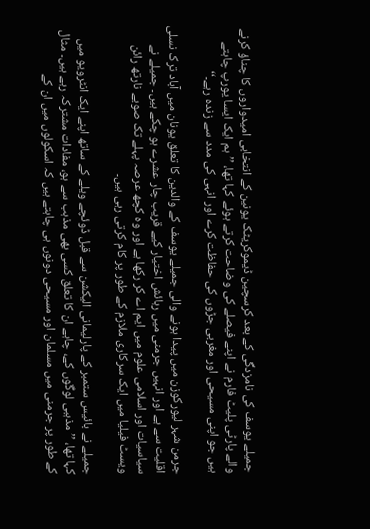جمیلے یوسف کی نامزدگی کے بعد کرسچین ڈیموکریٹک یونین کے انتخابی امیدواروں کا چناؤ کرنے والے پارٹی پلیٹ فارم نے اپنے فیصلے کی وضاحت کرتے ہوئے کہا تھا، ’’ہم ایک ایسا یورپ چاہتے ہیں جو اپنی مسیحی اور مغربی جڑوں کی حفاظت کرے اور انہی کی مدد سے زندہ رہے۔‘‘

جرمن شہر لیورکوزن میں پیدا ہونے والی جمیلے یوسف کے والدین کا تعلق یونان میں آباد ترک نسلی اقلیت سے ہے اور انہیں جرمنی میں رہائش اختیار کیے قریب چار عشرے ہو چکے ہیں۔ جمیلے نے سیاسیات اور اسلامی علوم میں ایم اے کر رکھا ہے اور وہ کچھ عرصہ پہلے تک صوبے نارتھ رائن ویسٹ فیلیا میں ایک سرکاری ملازم کے طور پر کام کرتی رہی ہیں۔

جمیلے نے بائیس ستمبر کے پارلیمانی الیکشن سے قبل ڈوئچے ویلے کے ساتھ اپنے ایک انٹرویو میں کہا تھا، ’’مذہبی لوگوں کے، چاہے ان کا تعلق کسی بھی مذہب سے ہو، مفادات مشترکہ رہے ہیں۔ مثال کے طور پر جرمنی میں مسلمان اور مسیحی دونوں ہی چاہتے ہیں کہ اسکولوں میں ان کے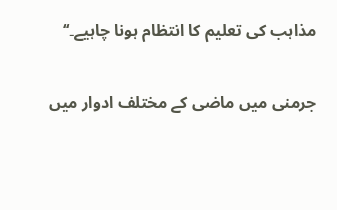مذاہب کی تعلیم کا انتظام ہونا چاہیے۔‘‘

جرمنی میں ماضی کے مختلف ادوار میں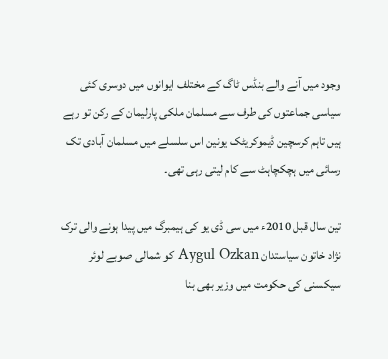وجود میں آنے والے بنڈس ٹاگ کے مختلف ایوانوں میں دوسری کئی سیاسی جماعتوں کی طرف سے مسلمان ملکی پارلیمان کے رکن تو رہے ہیں تاہم کرسچین ڈیموکریٹک یونین اس سلسلے میں مسلمان آبادی تک رسائی میں ہچکچاہٹ سے کام لیتی رہی تھی۔

تین سال قبل 2010ء میں سی ڈی یو کی ہیمبرگ میں پیدا ہونے والی ترک نژاد خاتون سیاستدان Aygul Ozkan کو شمالی صوبے لوئر سیکسنی کی حکومت میں وزیر بھی بنا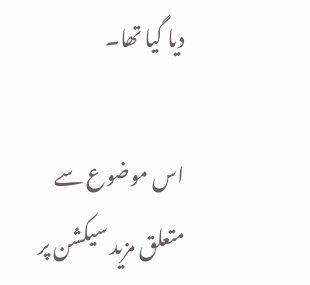دیا گیا تھا۔

اس موضوع سے متعلق مزید سیکشن پر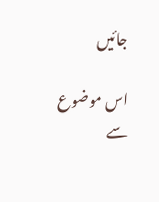جائیں

اس موضوع سے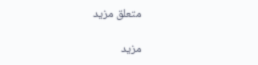متعلق مزید

مزید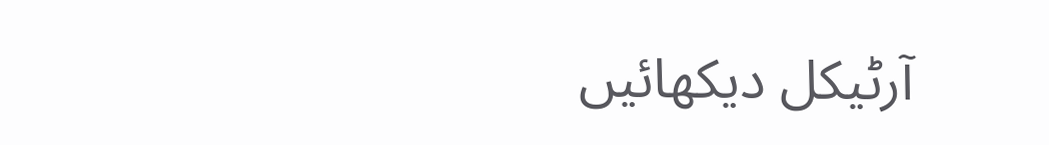آرٹیکل دیکھائیں